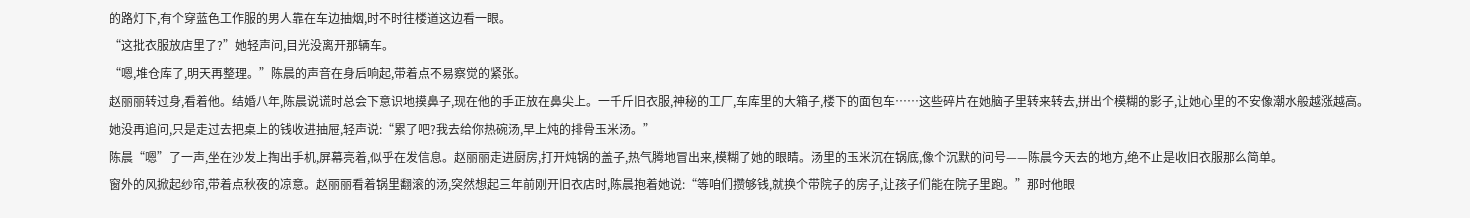的路灯下,有个穿蓝色工作服的男人靠在车边抽烟,时不时往楼道这边看一眼。
“这批衣服放店里了?”她轻声问,目光没离开那辆车。
“嗯,堆仓库了,明天再整理。”陈晨的声音在身后响起,带着点不易察觉的紧张。
赵丽丽转过身,看着他。结婚八年,陈晨说谎时总会下意识地摸鼻子,现在他的手正放在鼻尖上。一千斤旧衣服,神秘的工厂,车库里的大箱子,楼下的面包车……这些碎片在她脑子里转来转去,拼出个模糊的影子,让她心里的不安像潮水般越涨越高。
她没再追问,只是走过去把桌上的钱收进抽屉,轻声说:“累了吧?我去给你热碗汤,早上炖的排骨玉米汤。”
陈晨“嗯”了一声,坐在沙发上掏出手机,屏幕亮着,似乎在发信息。赵丽丽走进厨房,打开炖锅的盖子,热气腾地冒出来,模糊了她的眼睛。汤里的玉米沉在锅底,像个沉默的问号——陈晨今天去的地方,绝不止是收旧衣服那么简单。
窗外的风掀起纱帘,带着点秋夜的凉意。赵丽丽看着锅里翻滚的汤,突然想起三年前刚开旧衣店时,陈晨抱着她说:“等咱们攒够钱,就换个带院子的房子,让孩子们能在院子里跑。”那时他眼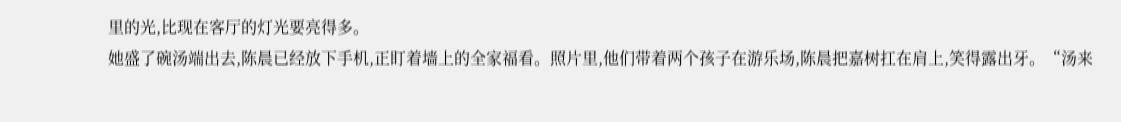里的光,比现在客厅的灯光要亮得多。
她盛了碗汤端出去,陈晨已经放下手机,正盯着墙上的全家福看。照片里,他们带着两个孩子在游乐场,陈晨把嘉树扛在肩上,笑得露出牙。“汤来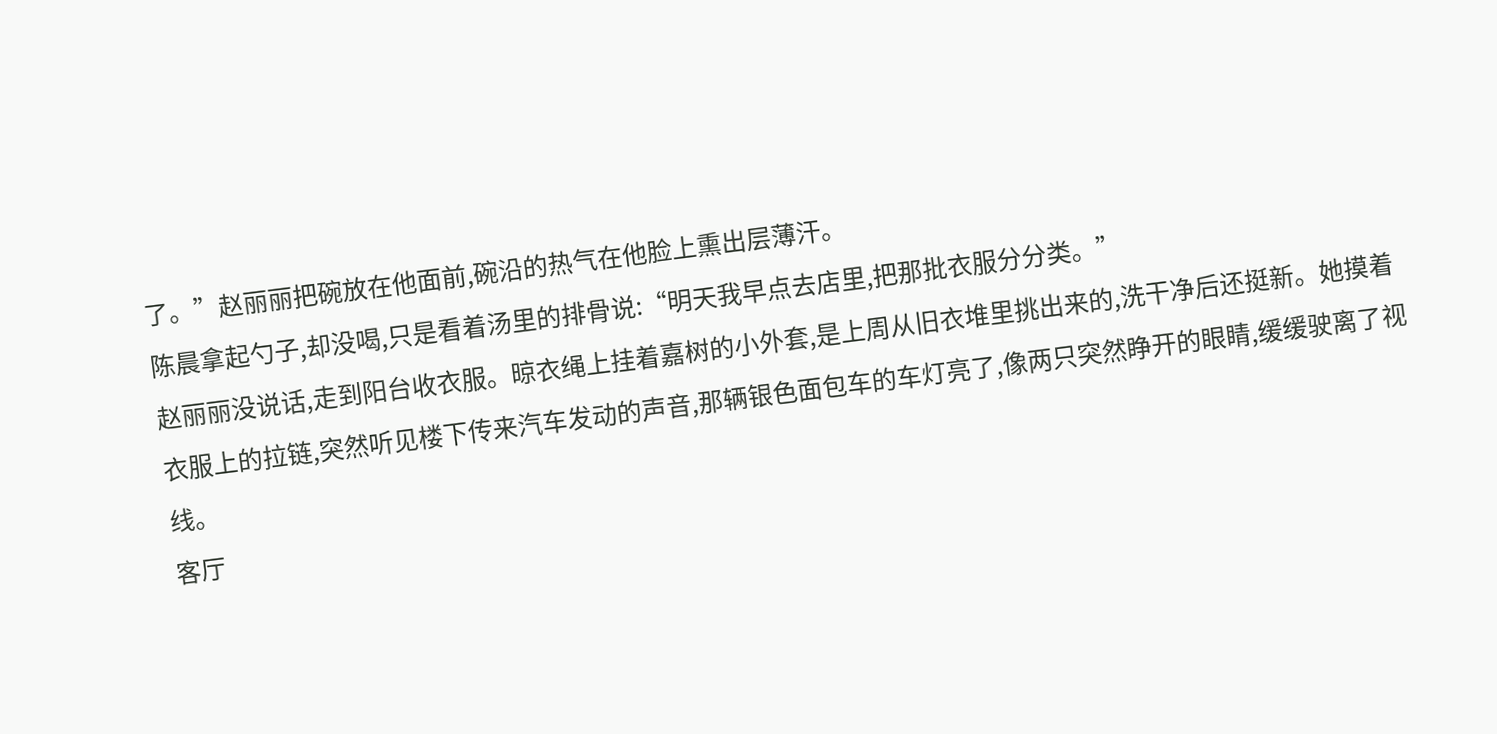了。”赵丽丽把碗放在他面前,碗沿的热气在他脸上熏出层薄汗。
陈晨拿起勺子,却没喝,只是看着汤里的排骨说:“明天我早点去店里,把那批衣服分分类。”
赵丽丽没说话,走到阳台收衣服。晾衣绳上挂着嘉树的小外套,是上周从旧衣堆里挑出来的,洗干净后还挺新。她摸着衣服上的拉链,突然听见楼下传来汽车发动的声音,那辆银色面包车的车灯亮了,像两只突然睁开的眼睛,缓缓驶离了视线。
客厅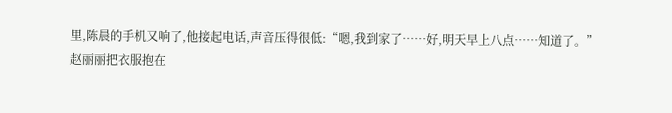里,陈晨的手机又响了,他接起电话,声音压得很低:“嗯,我到家了……好,明天早上八点……知道了。”
赵丽丽把衣服抱在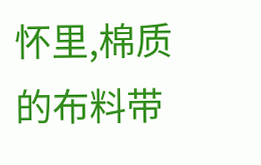怀里,棉质的布料带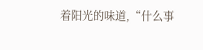着阳光的味道,“什么事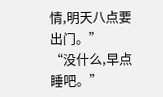情,明天八点要出门。”
“没什么,早点睡吧。”